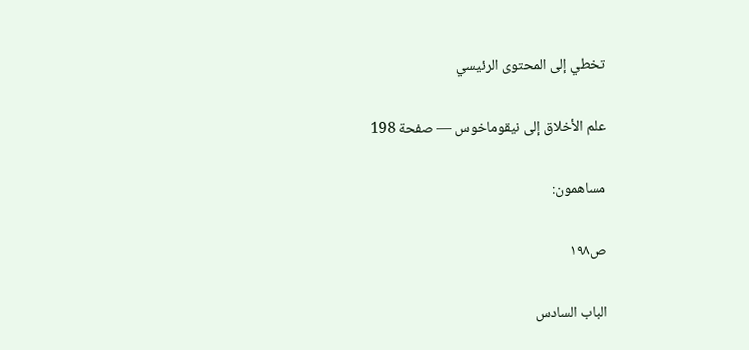تخطي إلى المحتوى الرئيسي

علم الأخلاق إلى نيقوماخوس — صفحة 198

مساهمون:

ص١٩٨

الباب السادس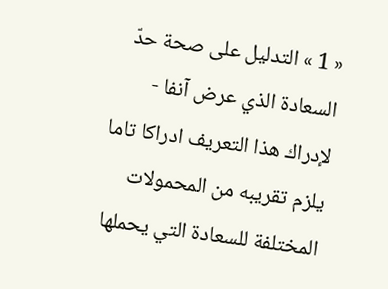« 1 » التدليل على صحة حدّ السعادة الذي عرض آنفا - لإدراك هذا التعريف ادراكا تاما يلزم تقريبه من المحمولات المختلفة للسعادة التي يحملها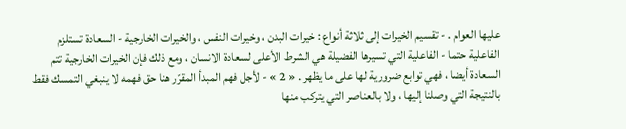عليها العوام . - تقسيم الخيرات إلى ثلاثة أنواع : خيرات البدن ، وخيرات النفس ، والخيرات الخارجية - السعادة تستلزم الفاعلية حتما - الفاعلية التي تسيرها الفضيلة هي الشرط الأعلى لسعادة الانسان ، ومع ذلك فإن الخيرات الخارجية تتم السعادة أيضا ، فهي توابع ضرورية لها على ما يظهر . « 2 » - لأجل فهم المبدأ المقرّر هنا حق فهمه لا ينبغي التمسك فقط بالنتيجة التي وصلنا إليها ، ولا بالعناصر التي يتركب منها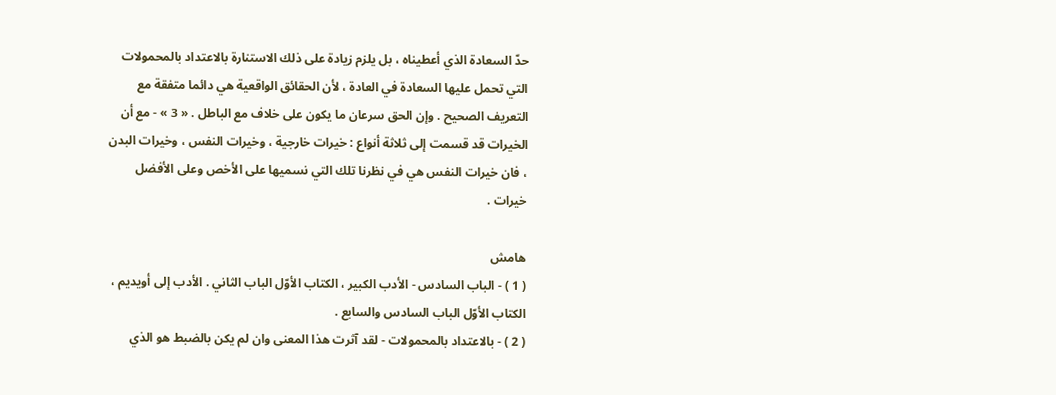حدّ السعادة الذي أعطيناه ، بل يلزم زيادة على ذلك الاستنارة بالاعتداد بالمحمولات التي تحمل عليها السعادة في العادة ، لأن الحقائق الواقعية هي دائما متفقة مع التعريف الصحيح . وإن الحق سرعان ما يكون على خلاف مع الباطل . « 3 » - مع أن الخيرات قد قسمت إلى ثلاثة أنواع : خيرات خارجية ، وخيرات النفس ، وخيرات البدن ، فان خيرات النفس هي في نظرنا تلك التي نسميها على الأخص وعلى الأفضل خيرات .

هامش
( 1 ) - الباب السادس - الأدب الكبير ، الكتاب الأوّل الباب الثاني . الأدب إلى أويديم ، الكتاب الأوّل الباب السادس والسابع .
( 2 ) - بالاعتداد بالمحمولات - لقد آثرت هذا المعنى وان لم يكن بالضبط هو الذي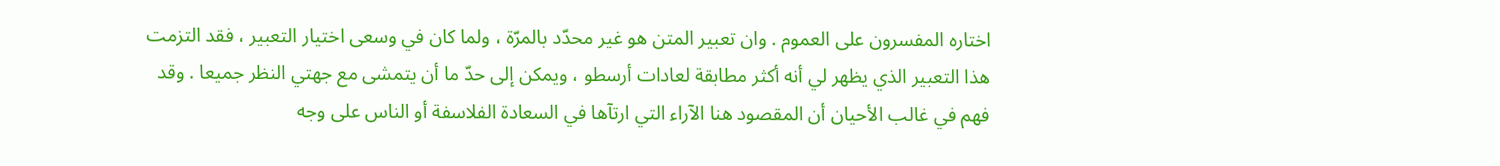اختاره المفسرون على العموم . وان تعبير المتن هو غير محدّد بالمرّة ، ولما كان في وسعى اختيار التعبير ، فقد التزمت هذا التعبير الذي يظهر لي أنه أكثر مطابقة لعادات أرسطو ، ويمكن إلى حدّ ما أن يتمشى مع جهتي النظر جميعا . وقد فهم في غالب الأحيان أن المقصود هنا الآراء التي ارتآها في السعادة الفلاسفة أو الناس على وجه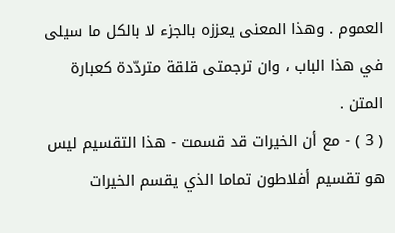العموم . وهذا المعنى يعززه بالجزء لا بالكل ما سيلى في هذا الباب ، وان ترجمتى قلقة متردّدة كعبارة المتن .
( 3 ) - مع أن الخيرات قد قسمت - هذا التقسيم ليس هو تقسيم أفلاطون تماما الذي يقسم الخيرات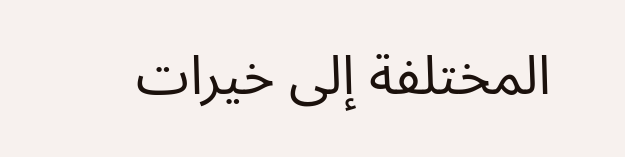المختلفة إلى خيرات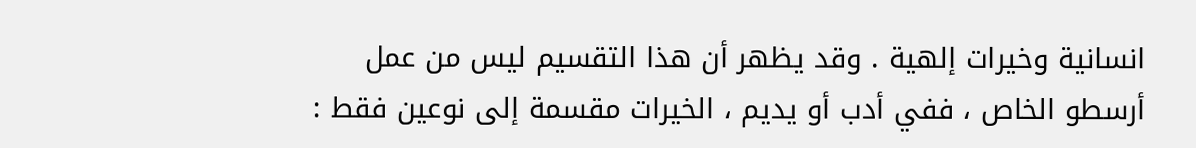انسانية وخيرات إلهية . وقد يظهر أن هذا التقسيم ليس من عمل أرسطو الخاص ، ففي أدب أو يديم ، الخيرات مقسمة إلى نوعين فقط :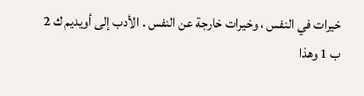خيرات في النفس ، وخيرات خارجة عن النفس . الأدب إلى أويديم ك 2 ب 1 وهذا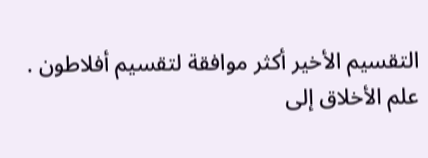التقسيم الأخير أكثر موافقة لتقسيم أفلاطون .
علم الأخلاق إلى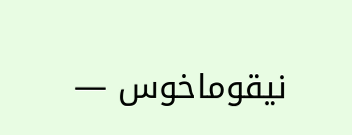نيقوماخوس —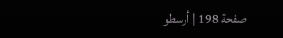صفحة 198 | أرسطو